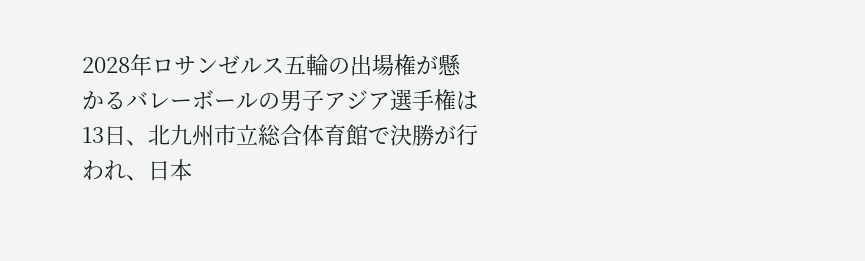2028年ロサンゼルス五輪の出場権が懸かるバレーボールの男子アジア選手権は13日、北九州市立総合体育館で決勝が行われ、日本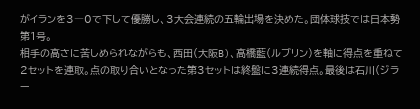がイランを3―0で下して優勝し、3大会連続の五輪出場を決めた。団体球技では日本勢第1号。
相手の高さに苦しめられながらも、西田(大阪B)、高橋藍(ルブリン)を軸に得点を重ねて2セットを連取。点の取り合いとなった第3セットは終盤に3連続得点。最後は石川(ジラー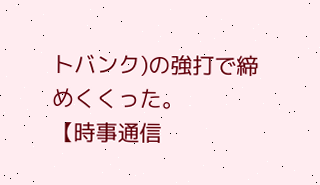トバンク)の強打で締めくくった。
【時事通信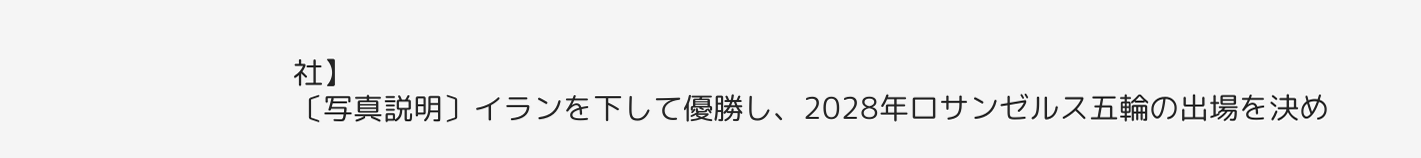社】
〔写真説明〕イランを下して優勝し、2028年ロサンゼルス五輪の出場を決め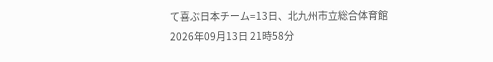て喜ぶ日本チーム=13日、北九州市立総合体育館
2026年09月13日 21時58分